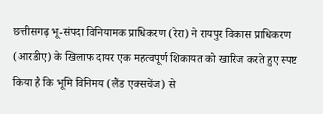छत्तीसगढ़ भू-संपदा विनियामक प्राधिकरण (रेरा) ने रायपुर विकास प्राधिकरण (आरडीए) के खिलाफ दायर एक महत्वपूर्ण शिकायत को खारिज करते हुए स्पष्ट किया है कि भूमि विनिमय (लैंड एक्सचेंज) से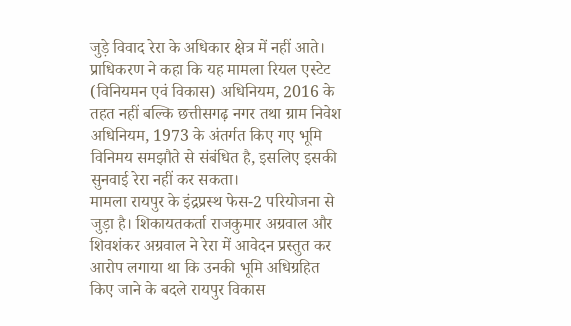जुड़े विवाद रेरा के अधिकार क्षेत्र में नहीं आते। प्राधिकरण ने कहा कि यह मामला रियल एस्टेट (विनियमन एवं विकास) अधिनियम, 2016 के तहत नहीं बल्कि छत्तीसगढ़ नगर तथा ग्राम निवेश अधिनियम, 1973 के अंतर्गत किए गए भूमि विनिमय समझौते से संबंधित है, इसलिए इसकी सुनवाई रेरा नहीं कर सकता।
मामला रायपुर के इंद्रप्रस्थ फेस-2 परियोजना से जुड़ा है। शिकायतकर्ता राजकुमार अग्रवाल और शिवशंकर अग्रवाल ने रेरा में आवेदन प्रस्तुत कर आरोप लगाया था कि उनकी भूमि अधिग्रहित किए जाने के बदले रायपुर विकास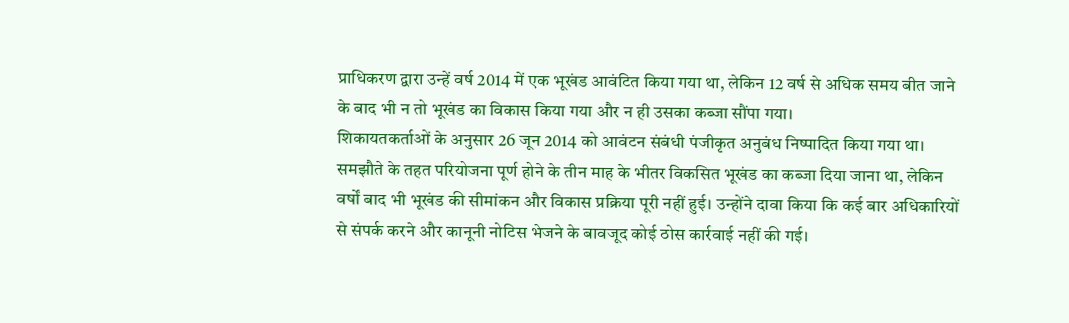प्राधिकरण द्वारा उन्हें वर्ष 2014 में एक भूखंड आवंटित किया गया था, लेकिन 12 वर्ष से अधिक समय बीत जाने के बाद भी न तो भूखंड का विकास किया गया और न ही उसका कब्जा सौंपा गया।
शिकायतकर्ताओं के अनुसार 26 जून 2014 को आवंटन संबंधी पंजीकृत अनुबंध निष्पादित किया गया था। समझौते के तहत परियोजना पूर्ण होने के तीन माह के भीतर विकसित भूखंड का कब्जा दिया जाना था, लेकिन वर्षों बाद भी भूखंड की सीमांकन और विकास प्रक्रिया पूरी नहीं हुई। उन्होंने दावा किया कि कई बार अधिकारियों से संपर्क करने और कानूनी नोटिस भेजने के बावजूद कोई ठोस कार्रवाई नहीं की गई।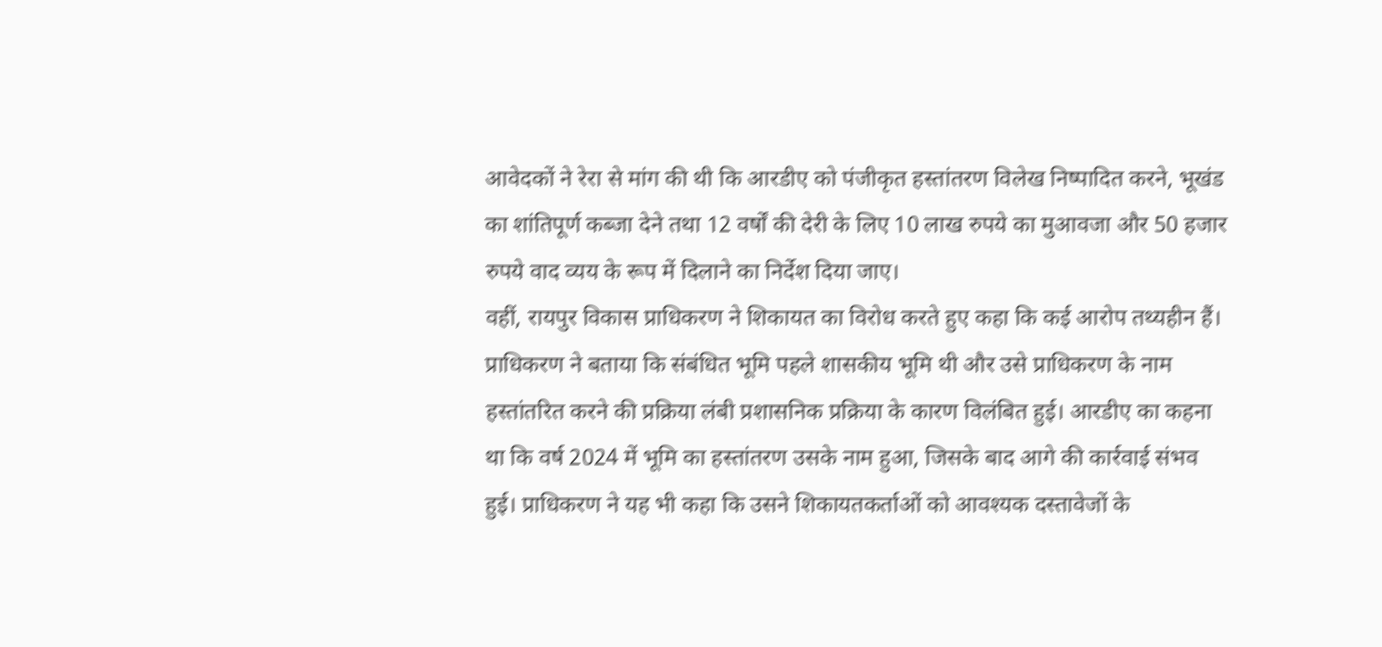आवेदकों ने रेरा से मांग की थी कि आरडीए को पंजीकृत हस्तांतरण विलेख निष्पादित करने, भूखंड का शांतिपूर्ण कब्जा देने तथा 12 वर्षों की देरी के लिए 10 लाख रुपये का मुआवजा और 50 हजार रुपये वाद व्यय के रूप में दिलाने का निर्देश दिया जाए।
वहीं, रायपुर विकास प्राधिकरण ने शिकायत का विरोध करते हुए कहा कि कई आरोप तथ्यहीन हैं। प्राधिकरण ने बताया कि संबंधित भूमि पहले शासकीय भूमि थी और उसे प्राधिकरण के नाम हस्तांतरित करने की प्रक्रिया लंबी प्रशासनिक प्रक्रिया के कारण विलंबित हुई। आरडीए का कहना था कि वर्ष 2024 में भूमि का हस्तांतरण उसके नाम हुआ, जिसके बाद आगे की कार्रवाई संभव हुई। प्राधिकरण ने यह भी कहा कि उसने शिकायतकर्ताओं को आवश्यक दस्तावेजों के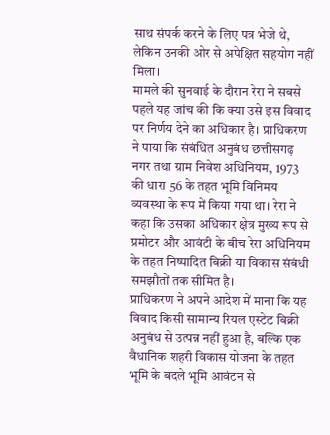साथ संपर्क करने के लिए पत्र भेजे थे, लेकिन उनकी ओर से अपेक्षित सहयोग नहीं मिला।
मामले की सुनवाई के दौरान रेरा ने सबसे पहले यह जांच की कि क्या उसे इस विवाद पर निर्णय देने का अधिकार है। प्राधिकरण ने पाया कि संबंधित अनुबंध छत्तीसगढ़ नगर तथा ग्राम निवेश अधिनियम, 1973 की धारा 56 के तहत भूमि विनिमय व्यवस्था के रूप में किया गया था। रेरा ने कहा कि उसका अधिकार क्षेत्र मुख्य रूप से प्रमोटर और आवंटी के बीच रेरा अधिनियम के तहत निष्पादित बिक्री या विकास संबंधी समझौतों तक सीमित है।
प्राधिकरण ने अपने आदेश में माना कि यह विवाद किसी सामान्य रियल एस्टेट बिक्री अनुबंध से उत्पन्न नहीं हुआ है, बल्कि एक वैधानिक शहरी विकास योजना के तहत भूमि के बदले भूमि आवंटन से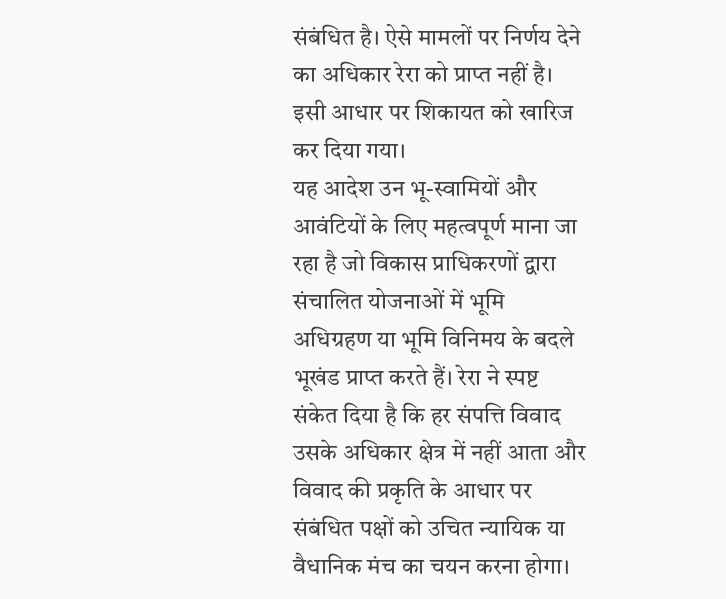संबंधित है। ऐसे मामलों पर निर्णय देने का अधिकार रेरा को प्राप्त नहीं है। इसी आधार पर शिकायत को खारिज कर दिया गया।
यह आदेश उन भू-स्वामियों और आवंटियों के लिए महत्वपूर्ण माना जा रहा है जो विकास प्राधिकरणों द्वारा संचालित योजनाओं में भूमि अधिग्रहण या भूमि विनिमय के बदले भूखंड प्राप्त करते हैं। रेरा ने स्पष्ट संकेत दिया है कि हर संपत्ति विवाद उसके अधिकार क्षेत्र में नहीं आता और विवाद की प्रकृति के आधार पर संबंधित पक्षों को उचित न्यायिक या वैधानिक मंच का चयन करना होगा।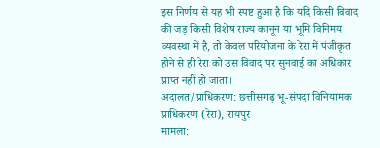इस निर्णय से यह भी स्पष्ट हुआ है कि यदि किसी विवाद की जड़ किसी विशेष राज्य कानून या भूमि विनिमय व्यवस्था में है, तो केवल परियोजना के रेरा में पंजीकृत होने से ही रेरा को उस विवाद पर सुनवाई का अधिकार प्राप्त नहीं हो जाता।
अदालत/प्राधिकरण: छत्तीसगढ़ भू-संपदा विनियामक प्राधिकरण (रेरा), रायपुर
मामला: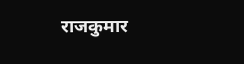राजकुमार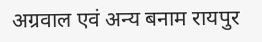अग्रवाल एवं अन्य बनाम रायपुर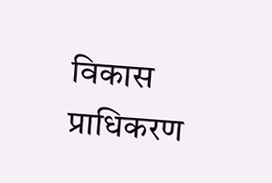विकास प्राधिकरण